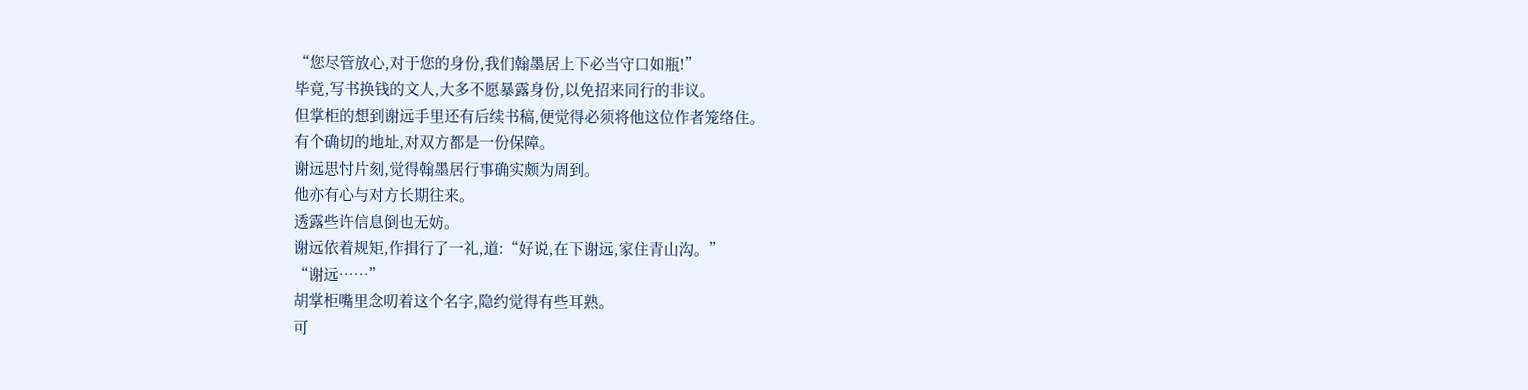“您尽管放心,对于您的身份,我们翰墨居上下必当守口如瓶!”
毕竟,写书换钱的文人,大多不愿暴露身份,以免招来同行的非议。
但掌柜的想到谢远手里还有后续书稿,便觉得必须将他这位作者笼络住。
有个确切的地址,对双方都是一份保障。
谢远思忖片刻,觉得翰墨居行事确实颇为周到。
他亦有心与对方长期往来。
透露些许信息倒也无妨。
谢远依着规矩,作揖行了一礼,道:“好说,在下谢远,家住青山沟。”
“谢远……”
胡掌柜嘴里念叨着这个名字,隐约觉得有些耳熟。
可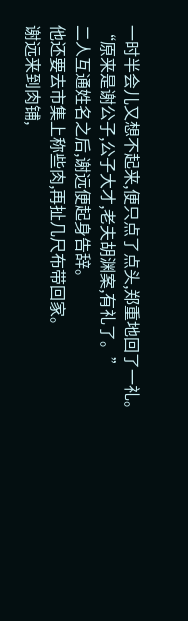一时半会儿又想不起来,便只点了点头,郑重地回了一礼。
“原来是谢公子,公子大才,老夫胡渊案,有礼了。”
二人互通姓名之后,谢远便起身告辞。
他还要去市集上称些肉,再扯几尺布带回家。
谢远来到肉铺,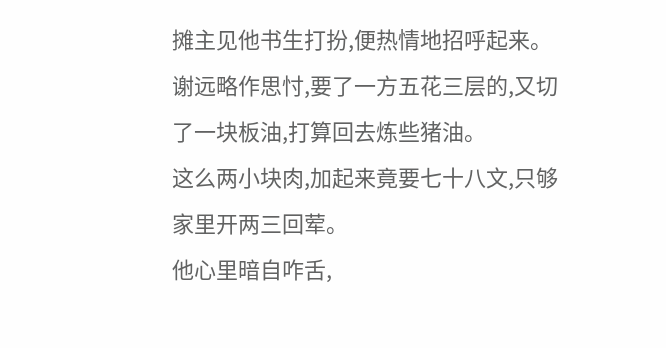摊主见他书生打扮,便热情地招呼起来。
谢远略作思忖,要了一方五花三层的,又切了一块板油,打算回去炼些猪油。
这么两小块肉,加起来竟要七十八文,只够家里开两三回荤。
他心里暗自咋舌,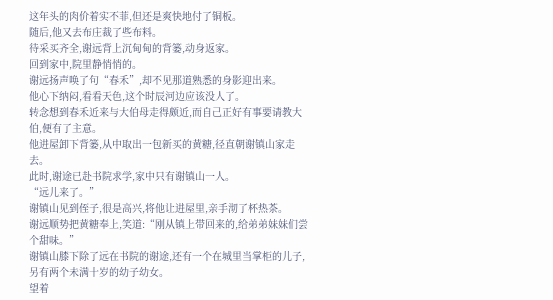这年头的肉价着实不菲,但还是爽快地付了铜板。
随后,他又去布庄裁了些布料。
待采买齐全,谢远背上沉甸甸的背篓,动身返家。
回到家中,院里静悄悄的。
谢远扬声唤了句“春禾”,却不见那道熟悉的身影迎出来。
他心下纳闷,看看天色,这个时辰河边应该没人了。
转念想到春禾近来与大伯母走得颇近,而自己正好有事要请教大伯,便有了主意。
他进屋卸下背篓,从中取出一包新买的黄糖,径直朝谢镇山家走去。
此时,谢途已赴书院求学,家中只有谢镇山一人。
“远儿来了。”
谢镇山见到侄子,很是高兴,将他让进屋里,亲手沏了杯热茶。
谢远顺势把黄糖奉上,笑道:“刚从镇上带回来的,给弟弟妹妹们尝个甜味。”
谢镇山膝下除了远在书院的谢途,还有一个在城里当掌柜的儿子,另有两个未满十岁的幼子幼女。
望着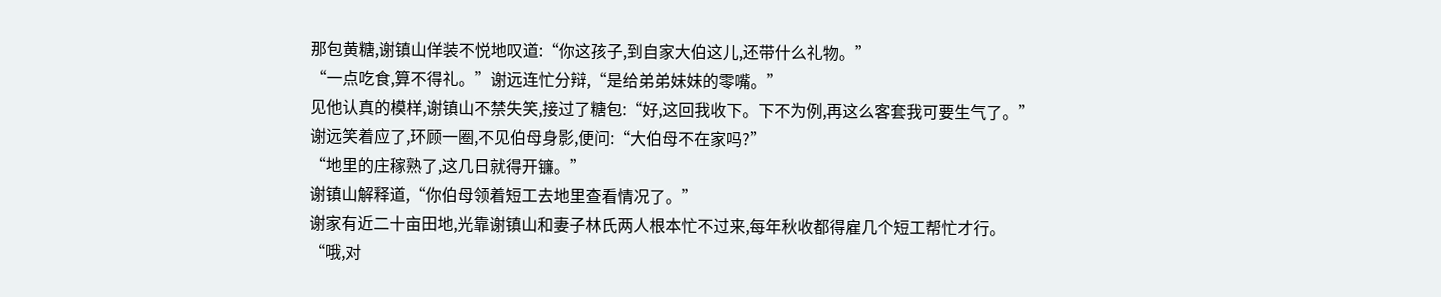那包黄糖,谢镇山佯装不悦地叹道:“你这孩子,到自家大伯这儿,还带什么礼物。”
“一点吃食,算不得礼。”谢远连忙分辩,“是给弟弟妹妹的零嘴。”
见他认真的模样,谢镇山不禁失笑,接过了糖包:“好,这回我收下。下不为例,再这么客套我可要生气了。”
谢远笑着应了,环顾一圈,不见伯母身影,便问:“大伯母不在家吗?”
“地里的庄稼熟了,这几日就得开镰。”
谢镇山解释道,“你伯母领着短工去地里查看情况了。”
谢家有近二十亩田地,光靠谢镇山和妻子林氏两人根本忙不过来,每年秋收都得雇几个短工帮忙才行。
“哦,对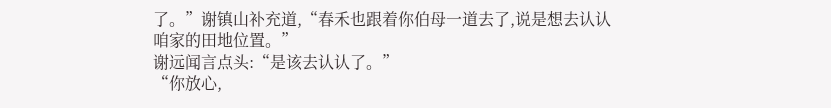了。”谢镇山补充道,“春禾也跟着你伯母一道去了,说是想去认认咱家的田地位置。”
谢远闻言点头:“是该去认认了。”
“你放心,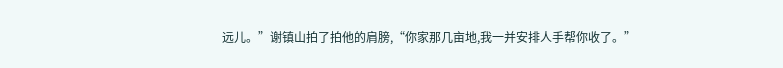远儿。”谢镇山拍了拍他的肩膀,“你家那几亩地,我一并安排人手帮你收了。”